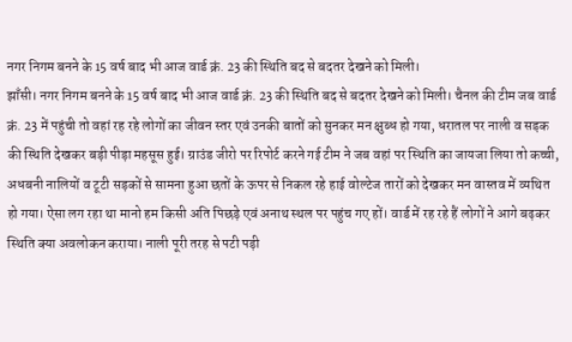नगर निगम बनने के 15 वर्ष बाद भी आज वार्ड क्रं. 23 की स्थिति बद से बदतर देखने को मिली।
झाँसी। नगर निगम बनने के 15 वर्ष बाद भी आज वार्ड क्रं. 23 की स्थिति बद से बदतर देखने को मिली। चैनल की टीम जब वार्ड क्रं. 23 में पहुंची तो वहां रह रहे लोगों का जीवन स्तर एवं उनकी बातों को सुनकर मन क्षुब्ध हो गया, धरातल पर नाली व सड़क की स्थिति देखकर बड़ी पीड़ा महसूस हुई। ग्राउंड जीरो पर रिपोर्ट करने गई टीम ने जब वहां पर स्थिति का जायजा लिया तो कच्ची, अधबनी नालियों व टूटी सड़कों से सामना हुआ छतों के ऊपर से निकल रहे हाई वोल्टेज तारों को देखकर मन वास्तव में व्यथित हो गया। ऐसा लग रहा था मानो हम किसी अति पिछड़े एवं अनाथ स्थल पर पहुंच गए हों। वार्ड में रह रहे हैं लोगों ने आगे बढ़कर स्थिति क्या अवलोकन कराया। नाली पूरी तरह से पटी पड़ी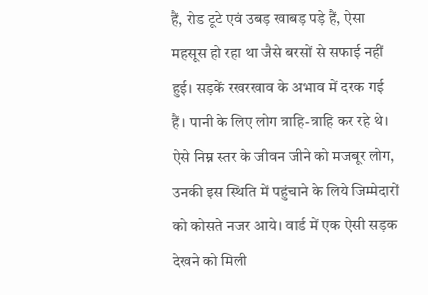हैं, रोड टूटे एवं उबड़ खाबड़ पड़े हैं, ऐसा महसूस हो रहा था जैसे बरसों से सफाई नहीं हुई। सड़कें रखरखाव के अभाव में दरक गई हैं। पानी के लिए लोग त्राहि-त्राहि कर रहे थे। ऐसे निम्न स्तर के जीवन जीने को मजबूर लोग, उनकी इस स्थिति में पहुंचाने के लिये जिम्मेदारों को कोसते नजर आये। वार्ड में एक ऐसी सड़क देखने को मिली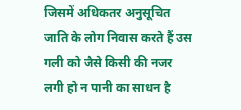जिसमें अधिकतर अनुसूचित जाति के लोग निवास करते हैं उस गली को जैसे किसी की नजर लगी हो न पानी का साधन है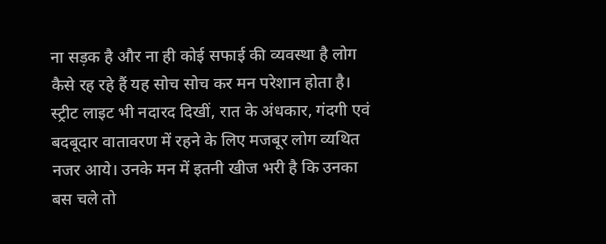ना सड़क है और ना ही कोई सफाई की व्यवस्था है लोग कैसे रह रहे हैं यह सोच सोच कर मन परेशान होता है। स्ट्रीट लाइट भी नदारद दिखीं, रात के अंधकार, गंदगी एवं बदबूदार वातावरण में रहने के लिए मजबूर लोग व्यथित नजर आये। उनके मन में इतनी खीज भरी है कि उनका बस चले तो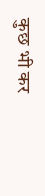कुछ भी कर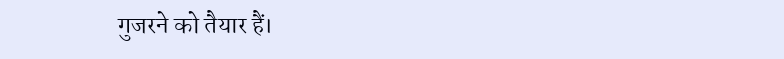गुजरने को तैयार हैं।